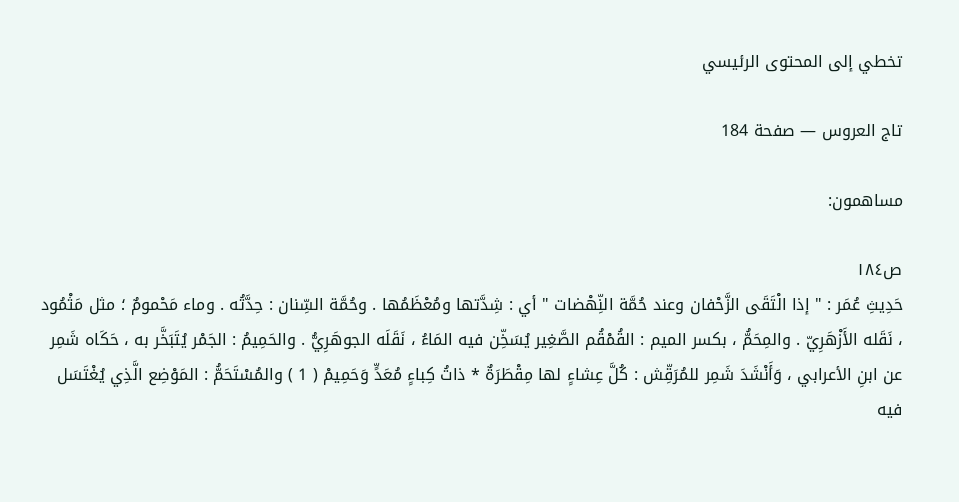تخطي إلى المحتوى الرئيسي

تاج العروس — صفحة 184

مساهمون:

ص١٨٤
حَدِيثِ عُمَر : " إذا الْتَقَى الزَّحْفان وعند حُمَّة النِّهْضات " أي : شِدَّتها ومُعْظَمُها . وحُمَّة السِّنان : حِدَّتُه . وماء مَحْمومٌ ؛ مثل مَثْمُود ، نَقَله الأَزْهَرِيّ . والمِحَمُّ ، بكسر الميم : القُمْقُم الصَّغِير يُسَخِّن فيه المَاءُ ، نَقَلَه الجوهَرِيُّ . والحَمِيمُ : الجَمْر يُتَبَخَّر به ، حَكَاه شَمِر عن ابنِ الأعرابي ، وَأَنْشَدَ شَمِر للمُرَقِّش : كُلَّ عِشاءٍ لها مِقْطَرَةٌ * ذاتُ كِباءٍ مُعَدٍّ وَحَمِيمْ ( 1 ) والمُسْتَحَمُّ : المَوْضِع الَّذِي يُغْتَسَل فيه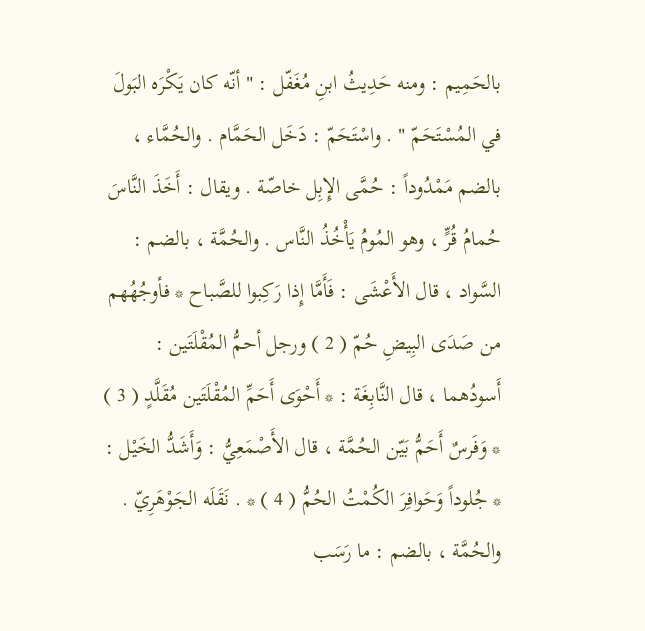بالحَمِيم : ومنه حَدِيثُ ابنِ مُغَفّل : " أنّه كان يَكْرَه البَولَ في المُسْتَحَمّ " . واسْتَحَمّ : دَخَل الحَمَّام . والحُمَّاء ، بالضم مَمْدُوداً : حُمَّى الإِبِل خاصّة . ويقال : أَخَذَ النَّاسَ حُمامُ قُرٍّ ، وهو المُومُ يَأْخُذُ النَّاس . والحُمَّة ، بالضم : السَّواد ، قال الأَعْشَى : فَأَمَّا إِذا رَكِبوا للصَّباح * فأوجُهُهم من صَدَى البِيضِ حُمّ ( 2 ) ورجل أحمُّ المُقْلَتَين : أَسودُهما ، قال النَّابِغَة : * أَحْوَى أَحَمِّ المُقْلَتَين مُقَلَّدٍ ( 3 ) * وَفَرسٌ أَحَمُّ بَيّن الحُمَّة ، قال الأَصْمَعِيُّ : وَأَشَدُّ الخَيْل : * جُلوداً وَحَوافِرَ الكُمْتُ الحُمُّ ( 4 ) * . نَقَلَه الجَوْهَرِيّ . والحُمَّة ، بالضم : ما رَسَب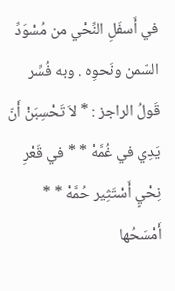في أَسفَلِ النِّحْي من مُسْوَدِّ السّمن ونَحوِه . وبه فُسِّر قَولُ الراجز : * لاَ تَحْسِبَنْ أَنّ يَدِي في غُمَّهْ * * في قَعْرِ نِحْيٍ أَسْتَثِير حُمَّهْ * * أَمْسَحُها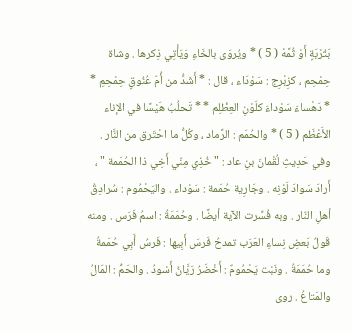بَتُرْبَةٍ أَوْ ثُمَّهْ ( 5 ) * ويُروَى بالخَاءِ وَيَأْتِي ذِكرها . وشاة حِمْحِم ، كزِبْرِج : سَوْدَاء ، قال : * أَشَدُّ من أُمّ عُنُوقٍ حِمْحِمِ * * دَهْساءَ سَوْداءَ كلَوْنِ العِظْلِم * * تَحلُبُ هَيْسًا في الإناء الأَعْظَم ( 5 ) * والحُمَم : الرَّماد ، وكُلُّ ما احْتَرق من النَّار . وفي حَدِيثِ لُقْمانَ بنِ عاد : " خُذِي مِنّي أَخِي ذا الحُمَمة " ، أَرادَ سَوادَ لَوْنِه . وجَارِية حُمَمة : سَوْداء . واليَحْمُوم : سُرادِقُ أهلِ النّار . وبه فُسِّرت الآية أيضًا . وحُمَمَةُ : اسمُ فَرَس . ومنه قَولُ بَعضِ نِساءِ العَرَب تمدحُ فَرسَ أَبِيها : فَرسُ أَبِي حُمَمةُ وما حُمَمَةُ . ونَبْت يَحْمُومٌ : أَخْضَرُ رَيَّانُ أَسْودُ . والحَمُّ : المَالُ والمَتاعُ . روى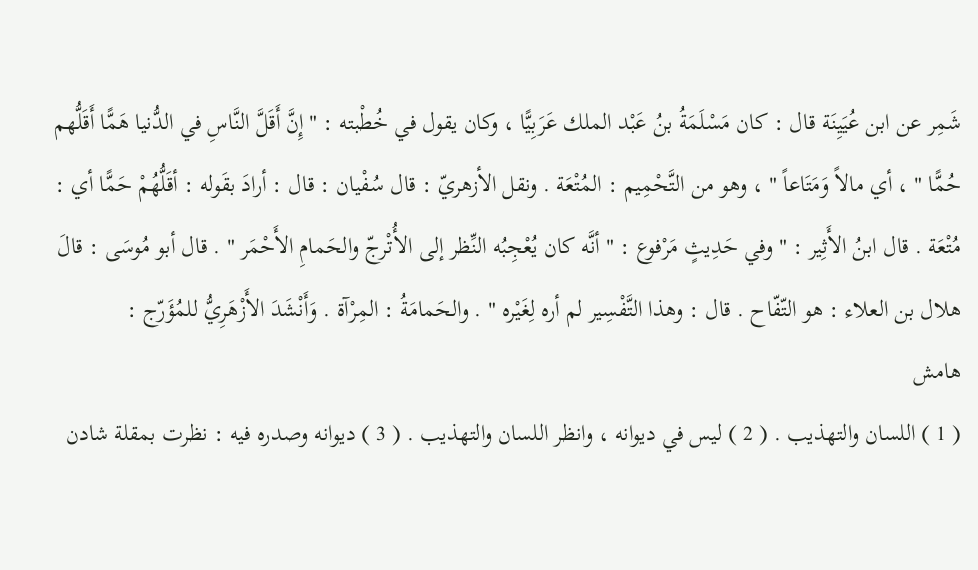شَمِر عن ابن عُيَيِنَة قال : كان مَسْلَمَةُ بنُ عَبْد الملك عَرَبِيًّا ، وكان يقول في خُطْبته : " إِنَّ أَقَلَّ النَّاسِ في الدُّنيا هَمًّا أَقَلُّهم حُمًّا " ، أي مالاً وَمَتَاعاً " ، وهو من التَّحْمِيم : المُتْعَة . ونقل الأزهريّ : قال سُفْيان : قال : أرادَ بقَوله : أقَلُّهُمْ حَمًّا أي : مُتْعَة . قال ابنُ الأَثِير : " وفي حَدِيثٍ مَرْفوع : " أنَّه كان يُعْجِبُه النِّظر إلى الأُتْرجّ والحَمامِ الأَحْمَر " . قال أبو مُوسَى : قالَ هلال بن العلاء : هو التّفّاح . قال : وهذا التَّفْسِير لم أره لِغَيْره " . والحَمامَةُ : المِرْآة . وَأَنْشَدَ الأَزْهَرِيُّ للمُؤَرّج :
هامش
( 1 ) اللسان والتهذيب . ( 2 ) ليس في ديوانه ، وانظر اللسان والتهذيب . ( 3 ) ديوانه وصدره فيه : نظرت بمقلة شادن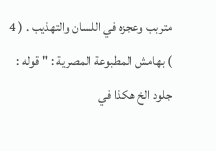متربب وعجزه في اللسان والتهذيب . ( 4 ) بهامش المطبوعة المصرية : " قوله : جلود الخ هكذا في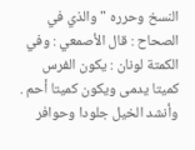النسخ وحرره " والذي في الصحاح : قال الأصمعي : وفي الكمتة لونان : يكون الفرس كميتا يدمى ويكون كميتا أحم . وأنشد الخيل جلودا وحوافر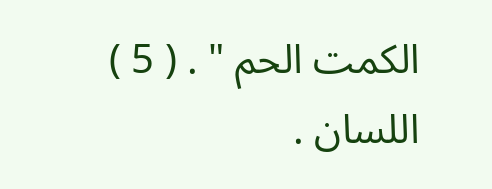الكمت الحم " . ( 5 ) اللسان .